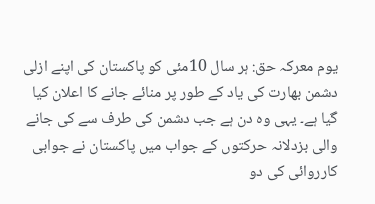یوم معرکہ حق: ہر سال 10مئی کو پاکستان کی اپنے ازلی دشمن بھارت کی یاد کے طور پر منائے جانے کا اعلان کیا گیا ہے۔ یہی وہ دن ہے جب دشمن کی طرف سے کی جانے والی بزدلانہ حرکتوں کے جواب میں پاکستان نے جوابی کارروائی کی دو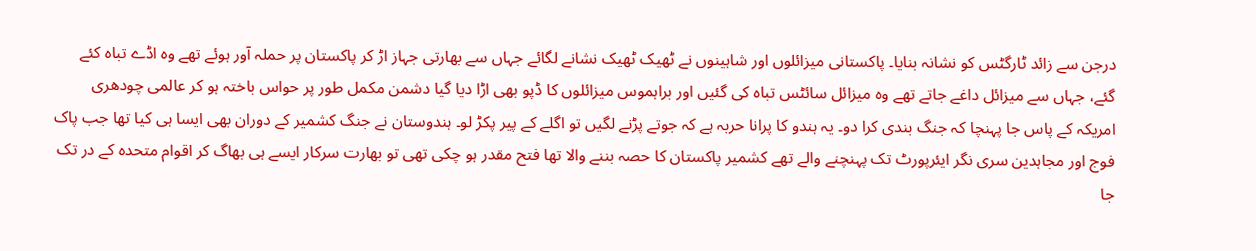درجن سے زائد ٹارگٹس کو نشانہ بنایا۔ پاکستانی میزائلوں اور شاہینوں نے ٹھیک ٹھیک نشانے لگائے جہاں سے بھارتی جہاز اڑ کر پاکستان پر حملہ آور ہوئے تھے وہ اڈے تباہ کئے گئے، جہاں سے میزائل داغے جاتے تھے وہ میزائل سائٹس تباہ کی گئیں اور براہموس میزائلوں کا ڈپو بھی اڑا دیا گیا دشمن مکمل طور پر حواس باختہ ہو کر عالمی چودھری امریکہ کے پاس جا پہنچا کہ جنگ بندی کرا دو۔ یہ ہندو کا پرانا حربہ ہے کہ جوتے پڑنے لگیں تو اگلے کے پیر پکڑ لو۔ ہندوستان نے جنگ کشمیر کے دوران بھی ایسا ہی کیا تھا جب پاک فوج اور مجاہدین سری نگر ایئرپورٹ تک پہنچنے والے تھے کشمیر پاکستان کا حصہ بننے والا تھا فتح مقدر ہو چکی تھی تو بھارت سرکار ایسے ہی بھاگ کر اقوام متحدہ کے در تک جا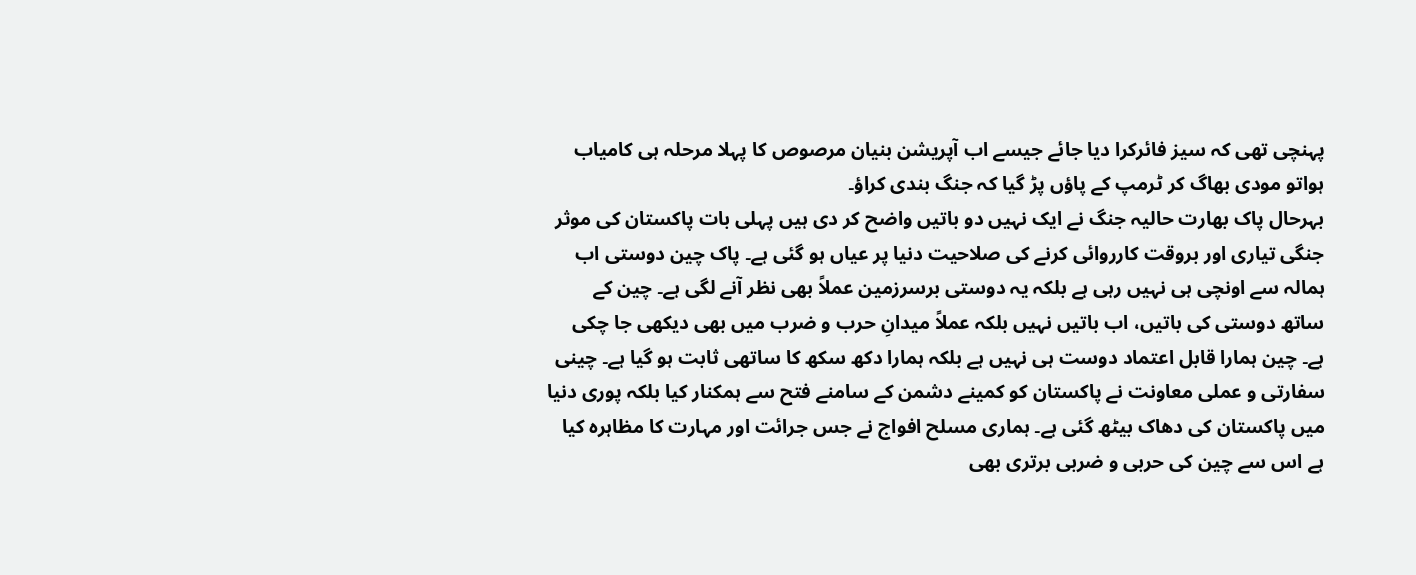پہنچی تھی کہ سیز فائرکرا دیا جائے جیسے اب آپریشن بنیان مرصوص کا پہلا مرحلہ ہی کامیاب ہواتو مودی بھاگ کر ٹرمپ کے پاؤں پڑ گیا کہ جنگ بندی کراؤ۔
بہرحال پاک بھارت حالیہ جنگ نے ایک نہیں دو باتیں واضح کر دی ہیں پہلی بات پاکستان کی موثر جنگی تیاری اور بروقت کارروائی کرنے کی صلاحیت دنیا پر عیاں ہو گئی ہے۔ پاک چین دوستی اب ہمالہ سے اونچی ہی نہیں رہی ہے بلکہ یہ دوستی برسرزمین عملاً بھی نظر آنے لگی ہے۔ چین کے ساتھ دوستی کی باتیں، اب باتیں نہیں بلکہ عملاً میدانِ حرب و ضرب میں بھی دیکھی جا چکی ہے۔ چین ہمارا قابل اعتماد دوست ہی نہیں ہے بلکہ ہمارا دکھ سکھ کا ساتھی ثابت ہو گیا ہے۔ چینی سفارتی و عملی معاونت نے پاکستان کو کمینے دشمن کے سامنے فتح سے ہمکنار کیا بلکہ پوری دنیا میں پاکستان کی دھاک بیٹھ گئی ہے۔ ہماری مسلح افواج نے جس جرائت اور مہارت کا مظاہرہ کیا ہے اس سے چین کی حربی و ضربی برتری بھی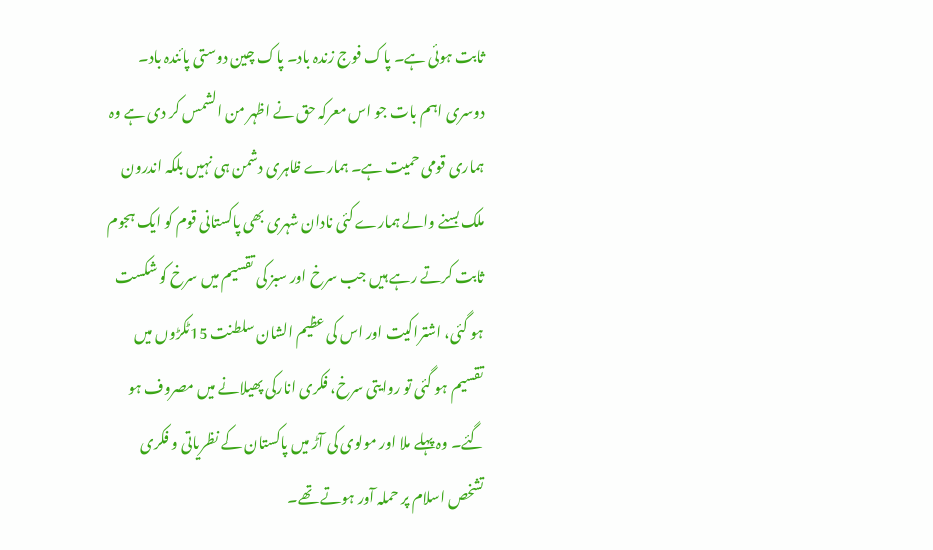ثابت ہوئی ہے۔ پاک فوج زندہ باد۔ پاک چین دوستی پائندہ باد۔
دوسری اہم بات جو اس معرکہ حق نے اظہر من الشمس کر دی ہے وہ ہماری قومی حمیت ہے۔ ہمارے ظاہری دشمن ہی نہیں بلکہ اندرون ملک بسنے والے ہمارے کئی نادان شہری بھی پاکستانی قوم کو ایک ہجوم ثابت کرتے رہے ہیں جب سرخ اور سبز کی تقسیم میں سرخ کو شکست ہو گئی، اشتراکیت اور اس کی عظیم الشان سلطنت 15ٹکڑوں میں تقسیم ہو گئی تو روایتی سرخ، فکری انارکی پھیلانے میں مصروف ہو گئے۔ وہ پہلے ملا اور مولوی کی آڑ میں پاکستان کے نظریاتی و فکری تشخص اسلام پر حملہ آور ہوتے تھے۔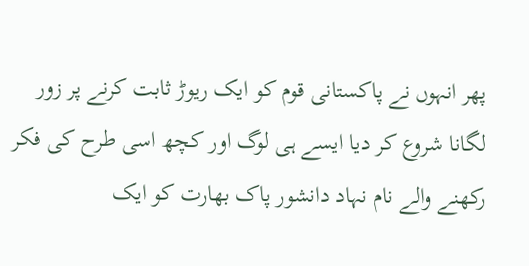پھر انہوں نے پاکستانی قوم کو ایک ریوڑ ثابت کرنے پر زور لگانا شروع کر دیا ایسے ہی لوگ اور کچھ اسی طرح کی فکر رکھنے والے نام نہاد دانشور پاک بھارت کو ایک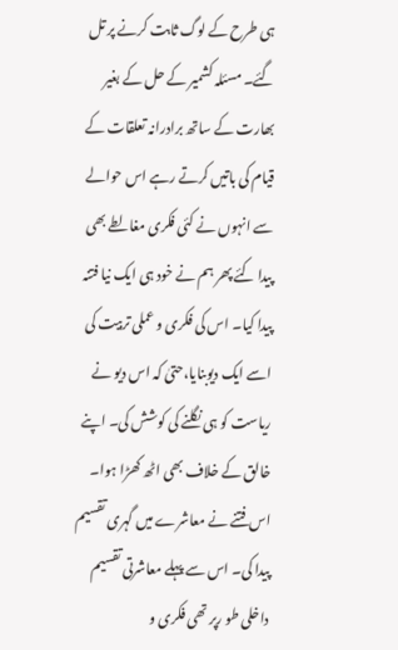ہی طرح کے لوگ ثابت کرنے پر تل گئے۔ مسئلہ کشمیر کے حل کے بغیر بھارت کے ساتھ برادرانہ تعلقات کے قیام کی باتیں کرتے رہے اس حوالے سے انہوں نے کئی فکری مغالطے بھی پیدا کئے پھر ہم نے خود ہی ایک نیا فتنہ پیدا کیا۔ اس کی فکری و عملی تربیت کی اسے ایک دیوبنایا،حتیٰ کہ اس دیو نے ریاست کو ہی نگلنے کی کوشش کی۔ اپنے خالق کے خلاف بھی اٹھ کھڑا ہوا۔ اس فتنے نے معاشرے میں گہری تقسیم پیدا کی۔ اس سے پہلے معاشرتی تقسیم داخلی طو رپر تھی فکری و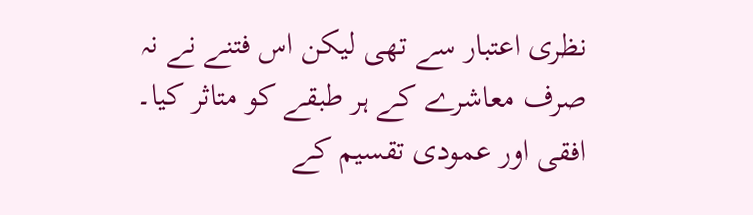نظری اعتبار سے تھی لیکن اس فتنے نے نہ صرف معاشرے کے ہر طبقے کو متاثر کیا۔ افقی اور عمودی تقسیم کے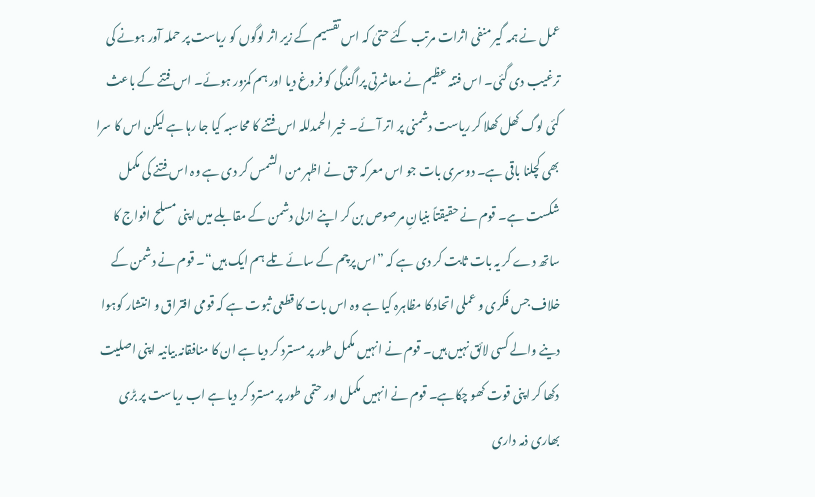عمل نے ہمہ گیر منفی اثرات مرتب کئے حتیٰ کہ اس تقسیم کے زیر اثر لوگوں کو ریاست پر حملہ آور ہونے کی ترغیب دی گئی۔ اس فتنہ عظیم نے معاشرتی پراگندگی کو فروغ دیا اور ہم کمزور ہوئے۔ اس فتنے کے باعث کئی لوگ کھل کھلا کر ریاست دشمنی پر اتر آئے۔ خیر الحمدللہ اس فتنے کا محاسبہ کیا جا رہا ہے لیکن اس کا سرا بھی کچلنا باقی ہے۔ دوسری بات جو اس معرکہ حق نے اظہر من الشمس کر دی ہے وہ اس فتنے کی مکمل شکست ہے۔ قوم نے حقیقتاً بنیانِ مرصوص بن کر اپنے ازلی دشمن کے مقابلے میں اپنی مسلح افواج کا ساتھ دے کر یہ بات ثابت کر دی ہے کہ ”اس پرچم کے سائے تلے ہم ایک ہیں“۔ قوم نے دشمن کے خلاف جس فکری و عملی اتحاد کا مظاہرہ کیا ہے وہ اس بات کا قطعی ثبوت ہے کہ قومی افتراق و انتشار کوہوا دینے والے کسی لائق نہیں ہیں۔ قوم نے انہیں مکمل طور پر مسترد کر دیا ہے ان کا منافقانہ بیانیہ اپنی اصلیت دکھا کر اپنی قوت کھو چکاہے۔ قوم نے انہیں مکمل اور حتمی طور پر مسترد کر دیا ہے اب ریاست پر بڑی بھاری ذمہ داری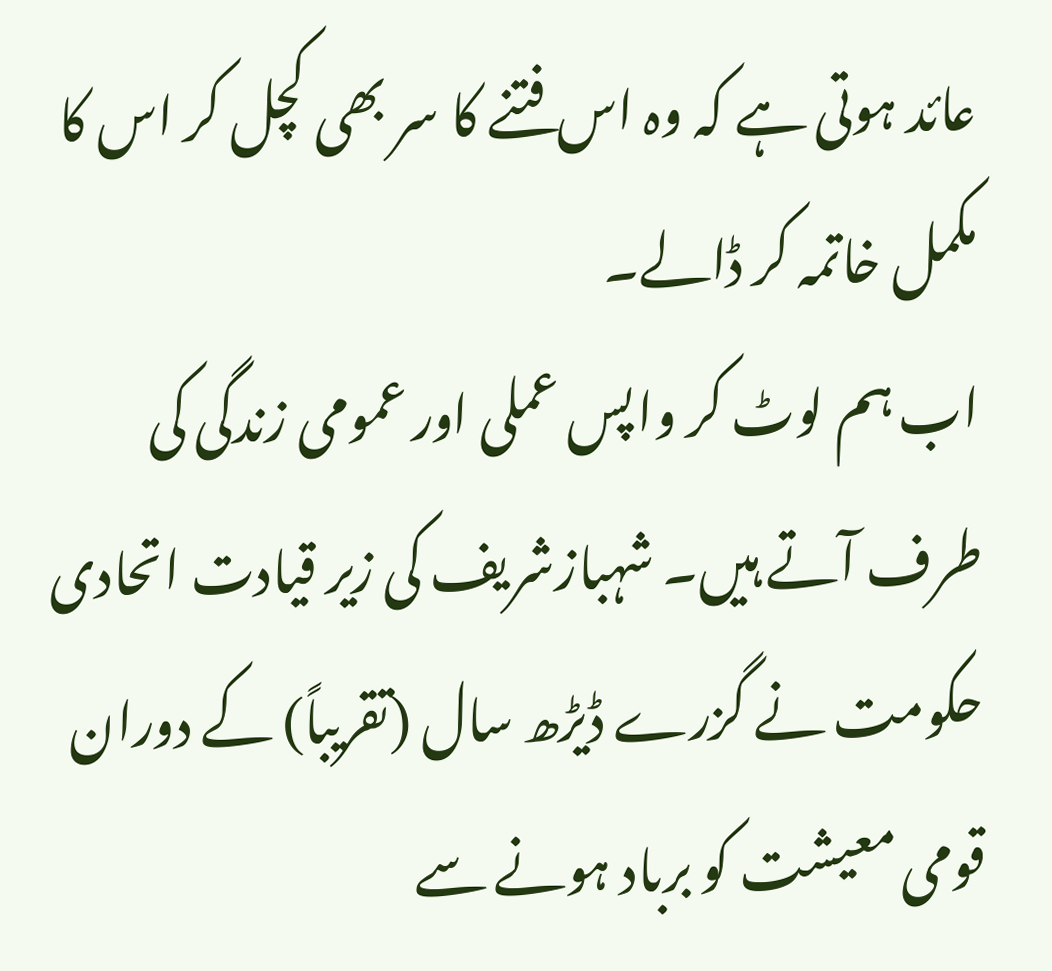عائد ہوتی ہے کہ وہ اس فتنے کا سر بھی کچل کر اس کا مکمل خاتمہ کر ڈالے۔
اب ہم لوٹ کر واپس عملی اور عمومی زندگی کی طرف آتے ہیں۔ شہبازشریف کی زیر قیادت اتحادی حکومت نے گزرے ڈیڑھ سال (تقریباً) کے دوران قومی معیشت کو برباد ہونے سے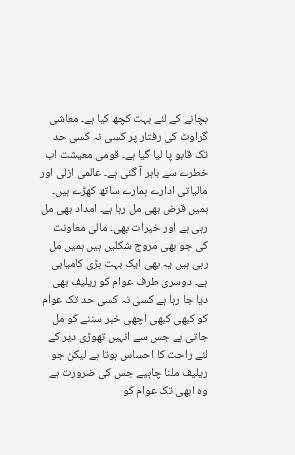بچانے کے لئے بہت کچھ کیا ہے۔ معاشی گراوٹ کی رفتار پر کسی نہ کسی حد تک قابو پا لیا گیا ہے۔ قومی معیشت اب خطرے سے باہر آ گئی ہے۔ عالمی ازلی اور مالیاتی ادارے ہمارے ساتھ کھڑے ہیں۔ ہمیں قرض بھی مل رہا ہے۔ امداد بھی مل رہی ہے اور خیرات بھی۔ مالی معاونت کی جو بھی مروج شکلیں ہیں ہمیں مل رہی ہیں یہ بھی ایک بہت بڑی کامیابی ہے۔ دوسری طرف عوام کو ریلیف بھی دیا جا رہا ہے کسی نہ کسی حد تک عوام کو کبھی کبھی اچھی خبر سننے کو مل جاتی ہے جس سے انہیں تھوڑی دیر کے لئے راحت کا احساس ہوتا ہے لیکن جو ریلیف ملنا چاہیے جس کی ضرورت ہے وہ ابھی تک عوام کو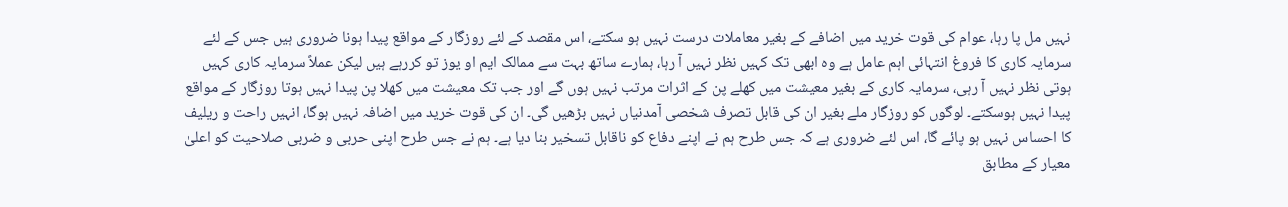نہیں مل پا رہا، عوام کی قوت خرید میں اضافے کے بغیر معاملات درست نہیں ہو سکتے، اس مقصد کے لئے روزگار کے مواقع پیدا ہونا ضروری ہیں جس کے لئے سرمایہ کاری کا فروغ انتہائی اہم عامل ہے وہ ابھی تک کہیں نظر نہیں آ رہا، ہمارے ساتھ بہت سے ممالک ایم او یوز تو کررہے ہیں لیکن عملاً سرمایہ کاری کہیں ہوتی نظر نہیں آ رہی، سرمایہ کاری کے بغیر معیشت میں کھلے پن کے اثرات مرتب نہیں ہوں گے اور جب تک معیشت میں کھلا پن پیدا نہیں ہوتا روزگار کے مواقع پیدا نہیں ہوسکتے۔ لوگوں کو روزگار ملے بغیر ان کی قابل تصرف شخصی آمدنیاں نہیں بڑھیں گی۔ ان کی قوت خرید میں اضافہ نہیں ہوگا، انہیں راحت و ریلیف کا احساس نہیں ہو پائے گا، اس لئے ضروری ہے کہ جس طرح ہم نے اپنے دفاع کو ناقابل تسخیر بنا دیا ہے۔ ہم نے جس طرح اپنی حربی و ضربی صلاحیت کو اعلیٰ معیار کے مطابق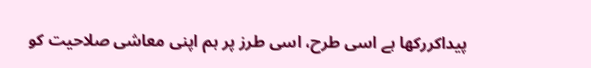پیداکررکھا ہے اسی طرح، اسی طرز پر ہم اپنی معاشی صلاحیت کو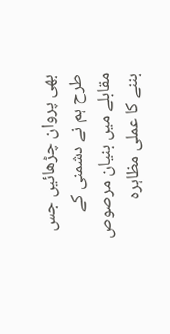بھی پروان چڑھائیں جس طرح ہم نے دشمنی کے مقابلے میں بنیان مرصوص بننے کا عملی مظاہرہ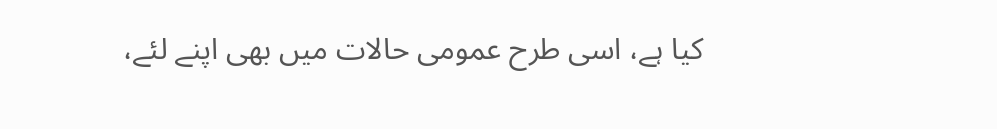کیا ہے، اسی طرح عمومی حالات میں بھی اپنے لئے،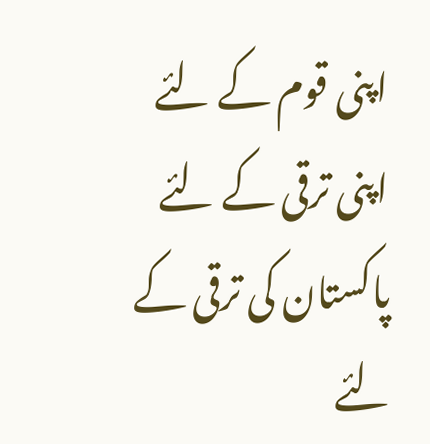اپنی قوم کے لئے اپنی ترقی کے لئے پاکستان کی ترقی کے لئے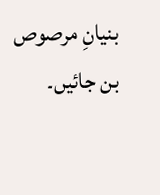بنیانِ مرصوص بن جائیں۔